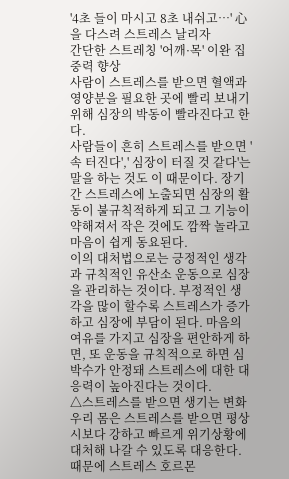'4초 들이 마시고 8초 내쉬고…' 心을 다스려 스트레스 날리자
간단한 스트레칭 '어깨·목' 이완 집중력 향상
사람이 스트레스를 받으면 혈액과 영양분을 필요한 곳에 빨리 보내기 위해 심장의 박동이 빨라진다고 한다.
사람들이 흔히 스트레스를 받으면 '속 터진다',' 심장이 터질 것 같다'는 말을 하는 것도 이 때문이다. 장기간 스트레스에 노출되면 심장의 활동이 불규칙적하게 되고 그 기능이 약해져서 작은 것에도 깜짝 놀라고 마음이 쉽게 동요된다.
이의 대처법으로는 긍정적인 생각과 규칙적인 유산소 운동으로 심장을 관리하는 것이다. 부정적인 생각을 많이 할수록 스트레스가 증가하고 심장에 부담이 된다. 마음의 여유를 가지고 심장을 편안하게 하면, 또 운동을 규칙적으로 하면 심박수가 안정돼 스트레스에 대한 대응력이 높아진다는 것이다.
△스트레스를 받으면 생기는 변화
우리 몸은 스트레스를 받으면 평상시보다 강하고 빠르게 위기상황에 대처해 나갈 수 있도록 대응한다. 때문에 스트레스 호르몬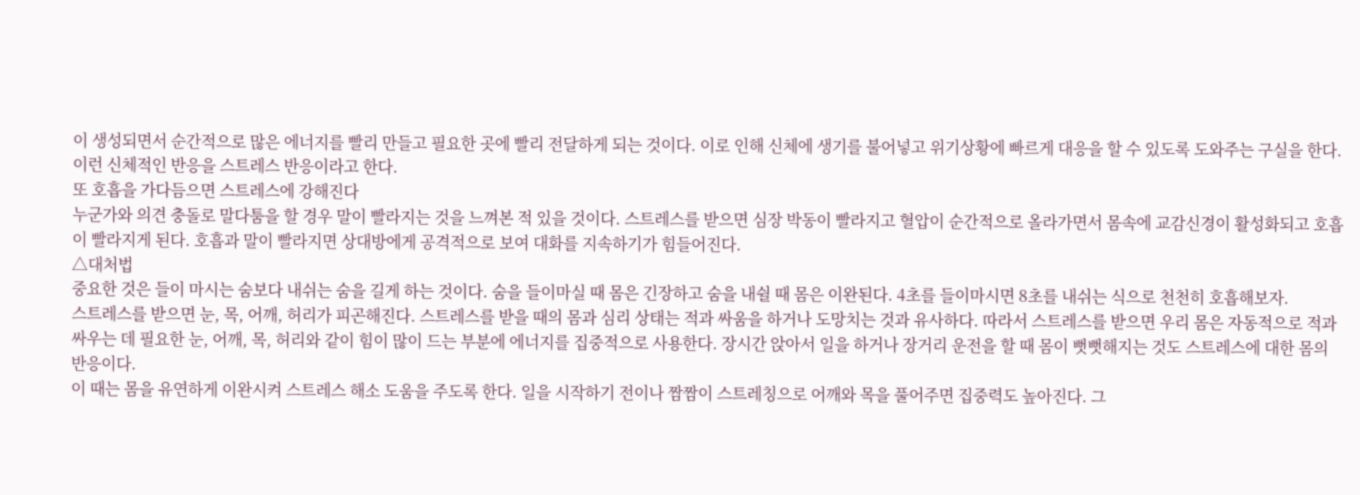이 생성되면서 순간적으로 많은 에너지를 빨리 만들고 필요한 곳에 빨리 전달하게 되는 것이다. 이로 인해 신체에 생기를 불어넣고 위기상황에 빠르게 대응을 할 수 있도록 도와주는 구실을 한다. 이런 신체적인 반응을 스트레스 반응이라고 한다.
또 호흡을 가다듬으면 스트레스에 강해진다
누군가와 의견 충돌로 말다툼을 할 경우 말이 빨라지는 것을 느껴본 적 있을 것이다. 스트레스를 받으면 심장 박동이 빨라지고 혈압이 순간적으로 올라가면서 몸속에 교감신경이 활성화되고 호흡이 빨라지게 된다. 호흡과 말이 빨라지면 상대방에게 공격적으로 보여 대화를 지속하기가 힘들어진다.
△대처법
중요한 것은 들이 마시는 숨보다 내쉬는 숨을 길게 하는 것이다. 숨을 들이마실 때 몸은 긴장하고 숨을 내쉴 때 몸은 이완된다. 4초를 들이마시면 8초를 내쉬는 식으로 천천히 호흡해보자.
스트레스를 받으면 눈, 목, 어깨, 허리가 피곤해진다. 스트레스를 받을 때의 몸과 심리 상태는 적과 싸움을 하거나 도망치는 것과 유사하다. 따라서 스트레스를 받으면 우리 몸은 자동적으로 적과 싸우는 데 필요한 눈, 어깨, 목, 허리와 같이 힘이 많이 드는 부분에 에너지를 집중적으로 사용한다. 장시간 앉아서 일을 하거나 장거리 운전을 할 때 몸이 뻣뻣해지는 것도 스트레스에 대한 몸의 반응이다.
이 때는 몸을 유연하게 이완시켜 스트레스 해소 도움을 주도록 한다. 일을 시작하기 전이나 짬짬이 스트레칭으로 어깨와 목을 풀어주면 집중력도 높아진다. 그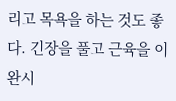리고 목욕을 하는 것도 좋다. 긴장을 풀고 근육을 이완시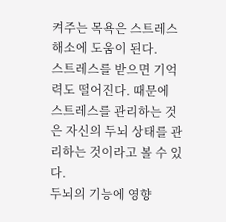켜주는 목욕은 스트레스 해소에 도움이 된다.
스트레스를 받으면 기억력도 떨어진다. 때문에 스트레스를 관리하는 것은 자신의 두뇌 상태를 관리하는 것이라고 볼 수 있다.
두뇌의 기능에 영향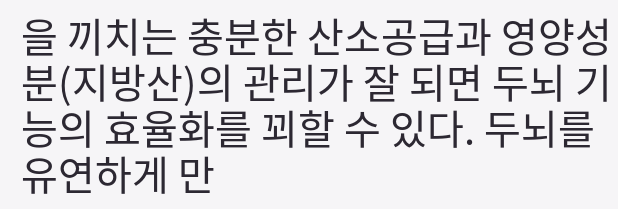을 끼치는 충분한 산소공급과 영양성분(지방산)의 관리가 잘 되면 두뇌 기능의 효율화를 꾀할 수 있다. 두뇌를 유연하게 만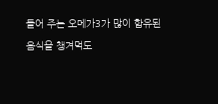들어 주는 오메가3가 많이 함유된 음식을 챙겨먹도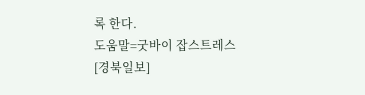록 한다.
도움말=굿바이 잡스트레스
[경북일보]